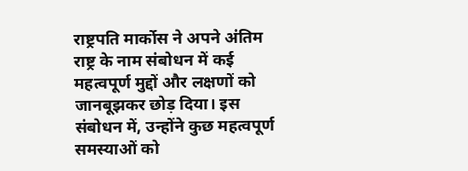राष्ट्रपति मार्कोस ने अपने अंतिम राष्ट्र के नाम संबोधन में कई महत्वपूर्ण मुद्दों और लक्षणों को जानबूझकर छोड़ दिया। इस संबोधन में, उन्होंने कुछ महत्वपूर्ण समस्याओं को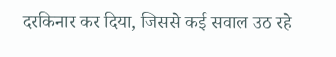दरकिनार कर दिया, जिससे कई सवाल उठ रहे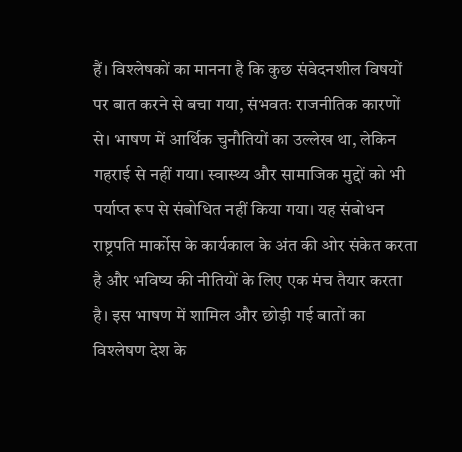हैं। विश्लेषकों का मानना है कि कुछ संवेदनशील विषयों पर बात करने से बचा गया, संभवतः राजनीतिक कारणों से। भाषण में आर्थिक चुनौतियों का उल्लेख था, लेकिन गहराई से नहीं गया। स्वास्थ्य और सामाजिक मुद्दों को भी पर्याप्त रूप से संबोधित नहीं किया गया। यह संबोधन राष्ट्रपति मार्कोस के कार्यकाल के अंत की ओर संकेत करता है और भविष्य की नीतियों के लिए एक मंच तैयार करता है। इस भाषण में शामिल और छोड़ी गई बातों का विश्लेषण देश के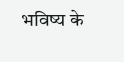भविष्य के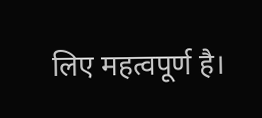लिए महत्वपूर्ण है।